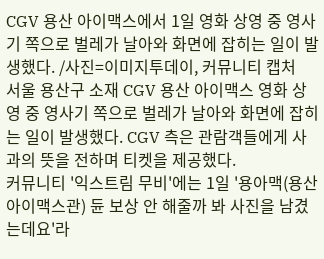CGV 용산 아이맥스에서 1일 영화 상영 중 영사기 쪽으로 벌레가 날아와 화면에 잡히는 일이 발생했다. /사진=이미지투데이, 커뮤니티 캡처
서울 용산구 소재 CGV 용산 아이맥스 영화 상영 중 영사기 쪽으로 벌레가 날아와 화면에 잡히는 일이 발생했다. CGV 측은 관람객들에게 사과의 뜻을 전하며 티켓을 제공했다.
커뮤니티 '익스트림 무비'에는 1일 '용아맥(용산 아이맥스관) 듄 보상 안 해줄까 봐 사진을 남겼는데요'라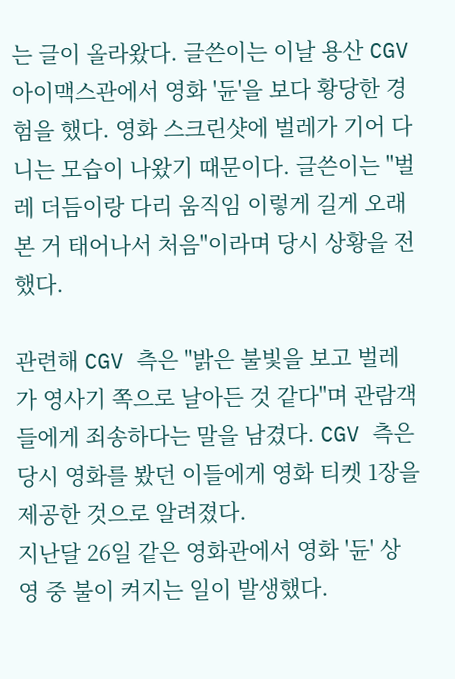는 글이 올라왔다. 글쓴이는 이날 용산 CGV 아이맥스관에서 영화 '듄'을 보다 황당한 경험을 했다. 영화 스크린샷에 벌레가 기어 다니는 모습이 나왔기 때문이다. 글쓴이는 "벌레 더듬이랑 다리 움직임 이렇게 길게 오래 본 거 태어나서 처음"이라며 당시 상황을 전했다.

관련해 CGV 측은 "밝은 불빛을 보고 벌레가 영사기 쪽으로 날아든 것 같다"며 관람객들에게 죄송하다는 말을 남겼다. CGV 측은 당시 영화를 봤던 이들에게 영화 티켓 1장을 제공한 것으로 알려졌다.
지난달 26일 같은 영화관에서 영화 '듄' 상영 중 불이 켜지는 일이 발생했다.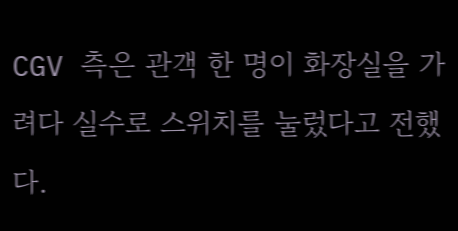CGV 측은 관객 한 명이 화장실을 가려다 실수로 스위치를 눌렀다고 전했다.